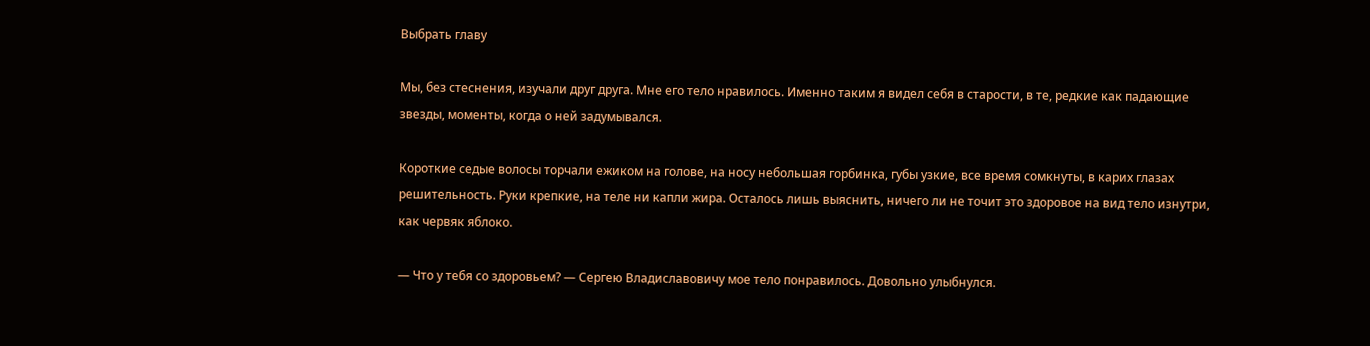Выбрать главу

Мы, без стеснения, изучали друг друга. Мне его тело нравилось. Именно таким я видел себя в старости, в те, редкие как падающие звезды, моменты, когда о ней задумывался.

Короткие седые волосы торчали ежиком на голове, на носу небольшая горбинка, губы узкие, все время сомкнуты, в карих глазах решительность. Руки крепкие, на теле ни капли жира. Осталось лишь выяснить, ничего ли не точит это здоровое на вид тело изнутри, как червяк яблоко.

— Что у тебя со здоровьем? — Сергею Владиславовичу мое тело понравилось. Довольно улыбнулся.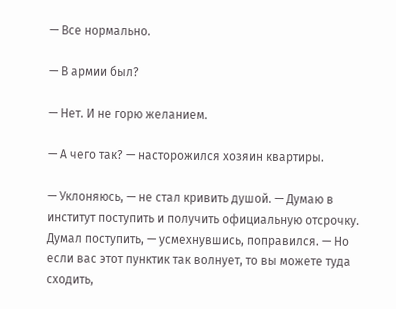— Все нормально.

— В армии был?

— Нет. И не горю желанием.

— А чего так? — насторожился хозяин квартиры.

— Уклоняюсь, — не стал кривить душой. — Думаю в институт поступить и получить официальную отсрочку. Думал поступить, — усмехнувшись, поправился. — Но если вас этот пунктик так волнует, то вы можете туда сходить,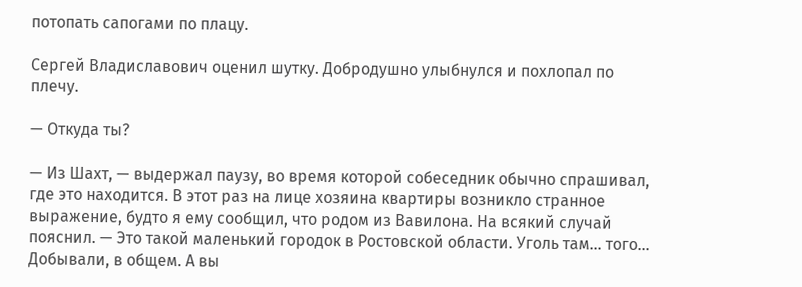потопать сапогами по плацу.

Сергей Владиславович оценил шутку. Добродушно улыбнулся и похлопал по плечу.

— Откуда ты?

— Из Шахт, — выдержал паузу, во время которой собеседник обычно спрашивал, где это находится. В этот раз на лице хозяина квартиры возникло странное выражение, будто я ему сообщил, что родом из Вавилона. На всякий случай пояснил. — Это такой маленький городок в Ростовской области. Уголь там… того… Добывали, в общем. А вы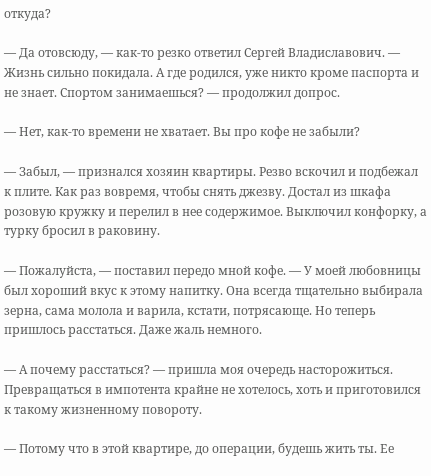откуда?

— Да отовсюду, — как-то резко ответил Сергей Владиславович. — Жизнь сильно покидала. А где родился, уже никто кроме паспорта и не знает. Спортом занимаешься? — продолжил допрос.

— Нет, как-то времени не хватает. Вы про кофе не забыли?

— Забыл, — признался хозяин квартиры. Резво вскочил и подбежал к плите. Как раз вовремя, чтобы снять джезву. Достал из шкафа розовую кружку и перелил в нее содержимое. Выключил конфорку, а турку бросил в раковину.

— Пожалуйста, — поставил передо мной кофе. — У моей любовницы был хороший вкус к этому напитку. Она всегда тщательно выбирала зерна, сама молола и варила, кстати, потрясающе. Но теперь пришлось расстаться. Даже жаль немного.

— А почему расстаться? — пришла моя очередь насторожиться. Превращаться в импотента крайне не хотелось, хоть и приготовился к такому жизненному повороту.

— Потому что в этой квартире, до операции, будешь жить ты. Ее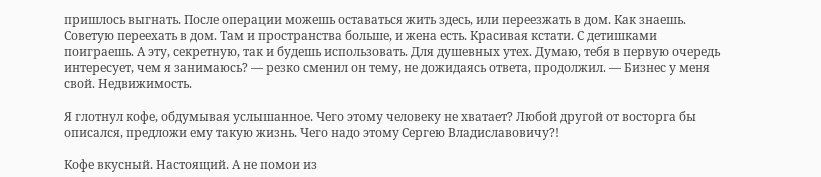пришлось выгнать. После операции можешь оставаться жить здесь, или переезжать в дом. Как знаешь. Советую переехать в дом. Там и пространства больше, и жена есть. Красивая кстати. С детишками поиграешь. А эту, секретную, так и будешь использовать. Для душевных утех. Думаю, тебя в первую очередь интересует, чем я занимаюсь? — резко сменил он тему, не дожидаясь ответа, продолжил. — Бизнес у меня свой. Недвижимость.

Я глотнул кофе, обдумывая услышанное. Чего этому человеку не хватает? Любой другой от восторга бы описался, предложи ему такую жизнь. Чего надо этому Сергею Владиславовичу?!

Кофе вкусный. Настоящий. А не помои из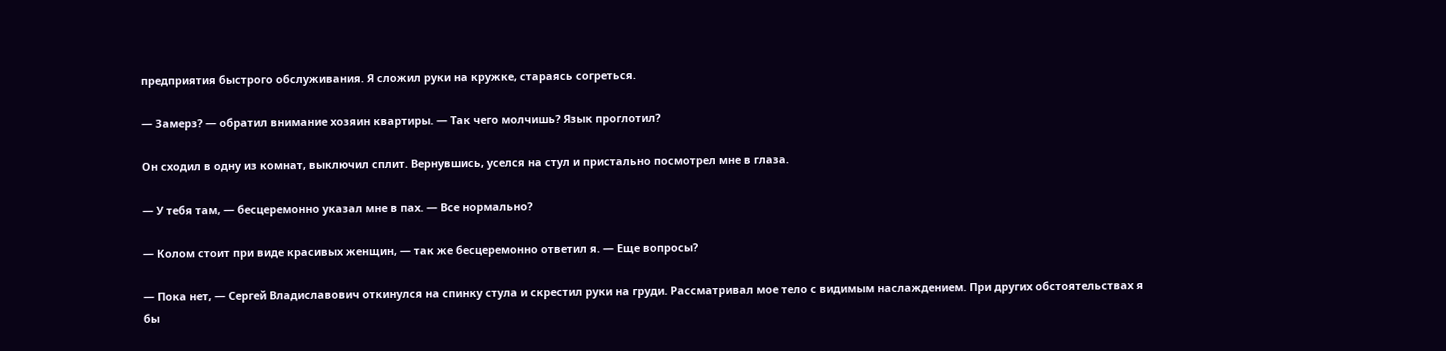предприятия быстрого обслуживания. Я сложил руки на кружке, стараясь согреться.

— Замерз? — обратил внимание хозяин квартиры. — Так чего молчишь? Язык проглотил?

Он сходил в одну из комнат, выключил сплит. Вернувшись, уселся на стул и пристально посмотрел мне в глаза.

— У тебя там, — бесцеремонно указал мне в пах. — Все нормально?

— Колом стоит при виде красивых женщин, — так же бесцеремонно ответил я. — Еще вопросы?

— Пока нет, — Сергей Владиславович откинулся на спинку стула и скрестил руки на груди. Рассматривал мое тело с видимым наслаждением. При других обстоятельствах я бы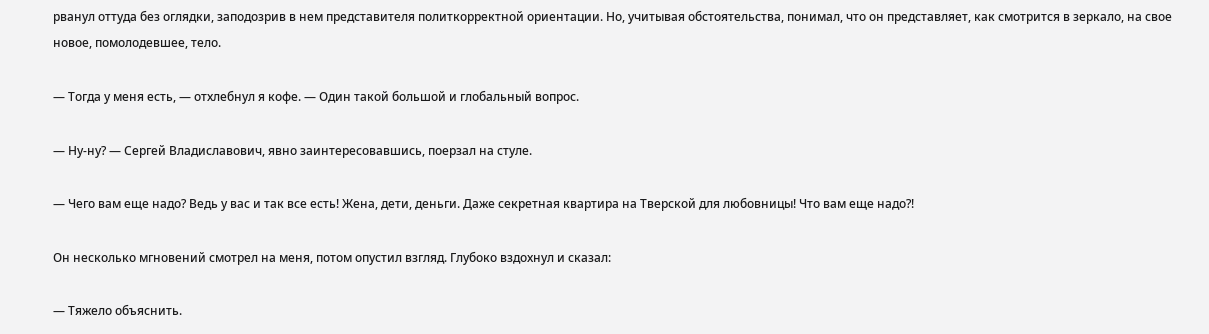рванул оттуда без оглядки, заподозрив в нем представителя политкорректной ориентации. Но, учитывая обстоятельства, понимал, что он представляет, как смотрится в зеркало, на свое новое, помолодевшее, тело.

— Тогда у меня есть, — отхлебнул я кофе. — Один такой большой и глобальный вопрос.

— Ну-ну? — Сергей Владиславович, явно заинтересовавшись, поерзал на стуле.

— Чего вам еще надо? Ведь у вас и так все есть! Жена, дети, деньги. Даже секретная квартира на Тверской для любовницы! Что вам еще надо?!

Он несколько мгновений смотрел на меня, потом опустил взгляд. Глубоко вздохнул и сказал:

— Тяжело объяснить.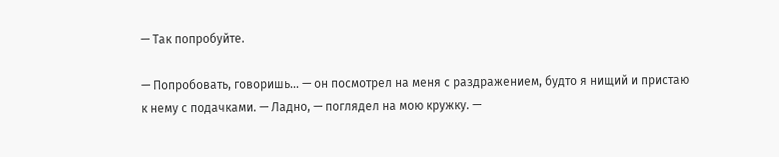— Так попробуйте.

— Попробовать, говоришь… — он посмотрел на меня с раздражением, будто я нищий и пристаю к нему с подачками. — Ладно, — поглядел на мою кружку. —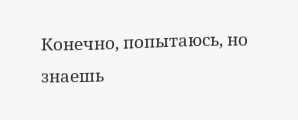Конечно, попытаюсь, но знаешь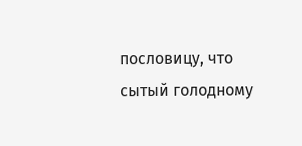пословицу, что сытый голодному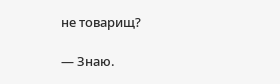не товарищ?

— Знаю.